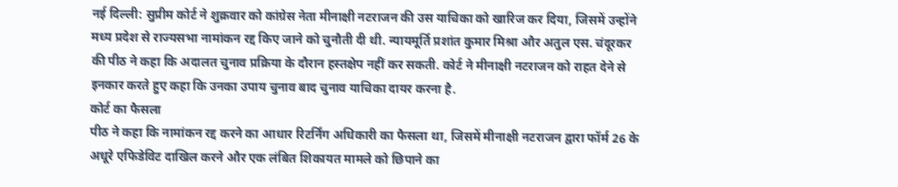नई दिल्ली: सुप्रीम कोर्ट ने शुक्रवार को कांग्रेस नेता मीनाक्षी नटराजन की उस याचिका को खारिज कर दिया, जिसमें उन्होंने मध्य प्रदेश से राज्यसभा नामांकन रद्द किए जाने को चुनौती दी थी. न्यायमूर्ति प्रशांत कुमार मिश्रा और अतुल एस. चंदूरकर की पीठ ने कहा कि अदालत चुनाव प्रक्रिया के दौरान हस्तक्षेप नहीं कर सकती. कोर्ट ने मीनाक्षी नटराजन को राहत देने से इनकार करते हुए कहा कि उनका उपाय चुनाव बाद चुनाव याचिका दायर करना है.
कोर्ट का फैसला
पीठ ने कहा कि नामांकन रद्द करने का आधार रिटर्निंग अधिकारी का फैसला था, जिसमें मीनाक्षी नटराजन द्वारा फॉर्म 26 के अधूरे एफिडेविट दाखिल करने और एक लंबित शिकायत मामले को छिपाने का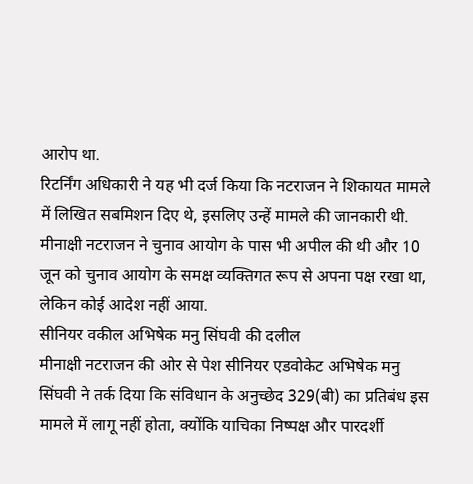आरोप था.
रिटर्निंग अधिकारी ने यह भी दर्ज किया कि नटराजन ने शिकायत मामले में लिखित सबमिशन दिए थे, इसलिए उन्हें मामले की जानकारी थी. मीनाक्षी नटराजन ने चुनाव आयोग के पास भी अपील की थी और 10 जून को चुनाव आयोग के समक्ष व्यक्तिगत रूप से अपना पक्ष रखा था, लेकिन कोई आदेश नहीं आया.
सीनियर वकील अभिषेक मनु सिंघवी की दलील
मीनाक्षी नटराजन की ओर से पेश सीनियर एडवोकेट अभिषेक मनु सिंघवी ने तर्क दिया कि संविधान के अनुच्छेद 329(बी) का प्रतिबंध इस मामले में लागू नहीं होता, क्योंकि याचिका निष्पक्ष और पारदर्शी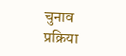चुनाव प्रक्रिया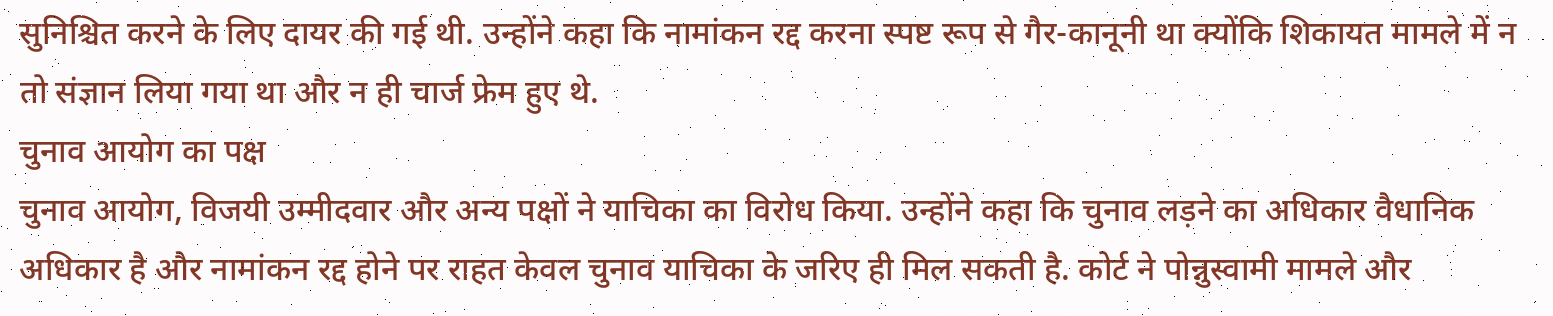सुनिश्चित करने के लिए दायर की गई थी. उन्होंने कहा कि नामांकन रद्द करना स्पष्ट रूप से गैर-कानूनी था क्योंकि शिकायत मामले में न तो संज्ञान लिया गया था और न ही चार्ज फ्रेम हुए थे.
चुनाव आयोग का पक्ष
चुनाव आयोग, विजयी उम्मीदवार और अन्य पक्षों ने याचिका का विरोध किया. उन्होंने कहा कि चुनाव लड़ने का अधिकार वैधानिक अधिकार है और नामांकन रद्द होने पर राहत केवल चुनाव याचिका के जरिए ही मिल सकती है. कोर्ट ने पोन्नुस्वामी मामले और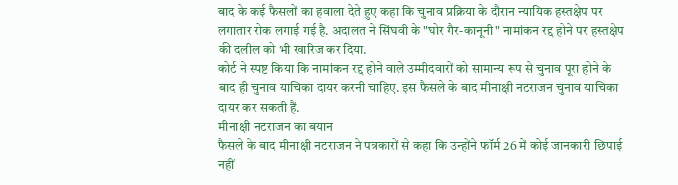बाद के कई फैसलों का हवाला देते हुए कहा कि चुनाव प्रक्रिया के दौरान न्यायिक हस्तक्षेप पर लगातार रोक लगाई गई है. अदालत ने सिंघवी के "घोर गैर-कानूनी" नामांकन रद्द होने पर हस्तक्षेप की दलील को भी खारिज कर दिया.
कोर्ट ने स्पष्ट किया कि नामांकन रद्द होने वाले उम्मीदवारों को सामान्य रूप से चुनाव पूरा होने के बाद ही चुनाव याचिका दायर करनी चाहिए. इस फैसले के बाद मीनाक्षी नटराजन चुनाव याचिका दायर कर सकती हैं.
मीनाक्षी नटराजन का बयान
फैसले के बाद मीनाक्षी नटराजन ने पत्रकारों से कहा कि उन्होंने फॉर्म 26 में कोई जानकारी छिपाई नहीं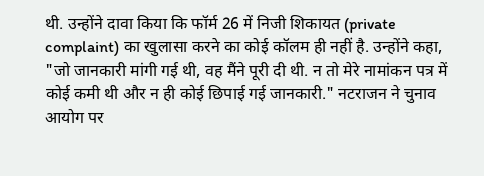थी. उन्होंने दावा किया कि फॉर्म 26 में निजी शिकायत (private complaint) का खुलासा करने का कोई कॉलम ही नहीं है. उन्होंने कहा, "जो जानकारी मांगी गई थी, वह मैंने पूरी दी थी. न तो मेरे नामांकन पत्र में कोई कमी थी और न ही कोई छिपाई गई जानकारी." नटराजन ने चुनाव आयोग पर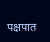पक्षपात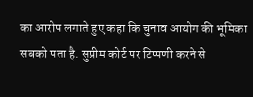का आरोप लगाते हुए कहा कि चुनाव आयोग की भूमिका सबको पता है. सुप्रीम कोर्ट पर टिप्पणी करने से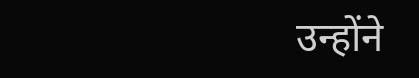उन्होंने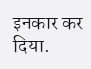इनकार कर दिया.